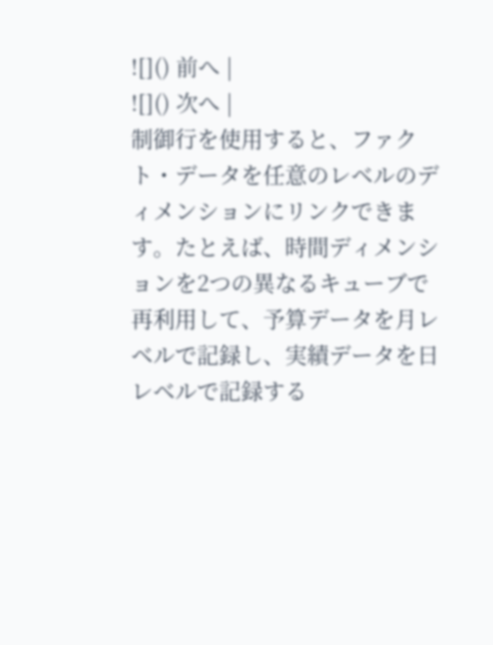![]() 前へ |
![]() 次へ |
制御行を使用すると、ファクト・データを任意のレベルのディメンションにリンクできます。たとえば、時間ディメンションを2つの異なるキューブで再利用して、予算データを月レベルで記録し、実績データを日レベルで記録する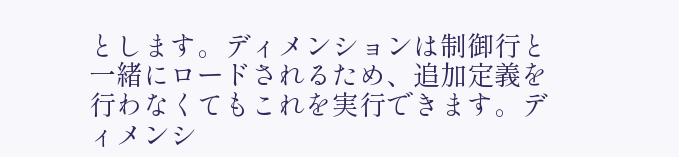とします。ディメンションは制御行と一緒にロードされるため、追加定義を行わなくてもこれを実行できます。ディメンシ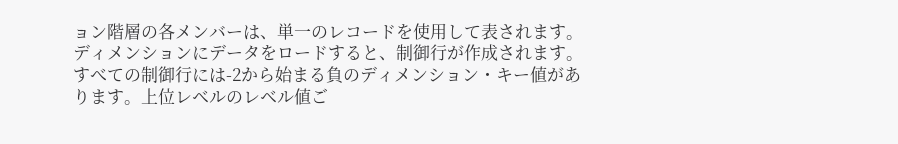ョン階層の各メンバーは、単一のレコードを使用して表されます。
ディメンションにデータをロードすると、制御行が作成されます。すべての制御行には-2から始まる負のディメンション・キー値があります。上位レベルのレベル値ご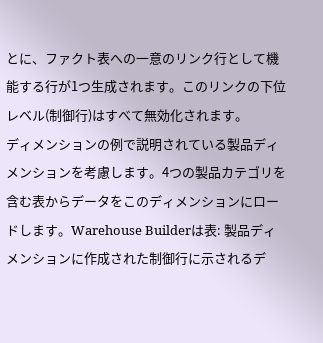とに、ファクト表への一意のリンク行として機能する行が1つ生成されます。このリンクの下位レベル(制御行)はすべて無効化されます。
ディメンションの例で説明されている製品ディメンションを考慮します。4つの製品カテゴリを含む表からデータをこのディメンションにロードします。Warehouse Builderは表: 製品ディメンションに作成された制御行に示されるデ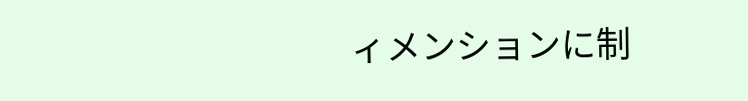ィメンションに制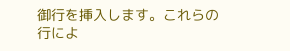御行を挿入します。これらの行によ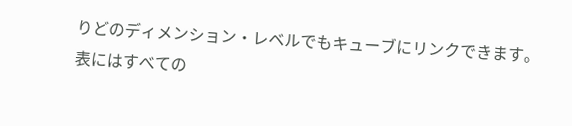りどのディメンション・レベルでもキューブにリンクできます。表にはすべての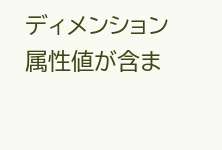ディメンション属性値が含ま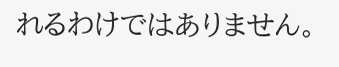れるわけではありません。